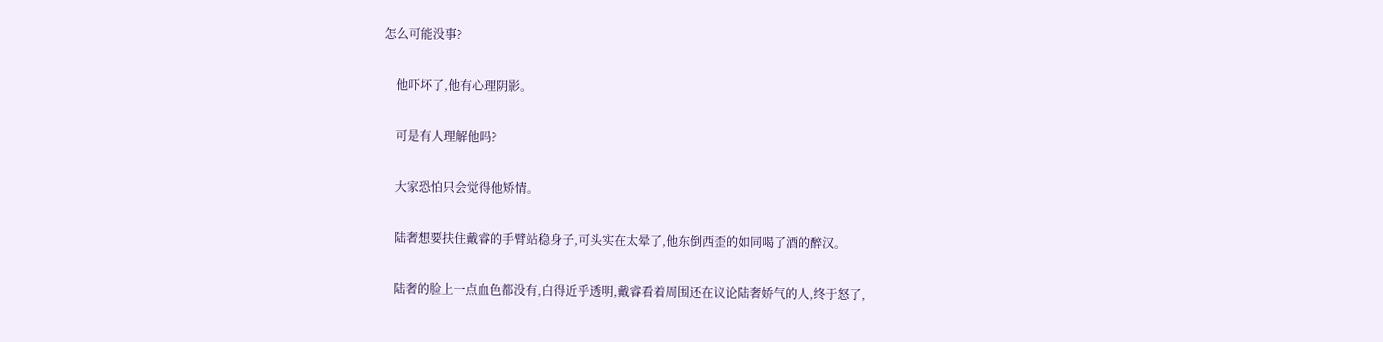怎么可能没事?

    他吓坏了,他有心理阴影。

    可是有人理解他吗?

    大家恐怕只会觉得他矫情。

    陆奢想要扶住戴睿的手臂站稳身子,可头实在太晕了,他东倒西歪的如同喝了酒的醉汉。

    陆奢的脸上一点血色都没有,白得近乎透明,戴睿看着周围还在议论陆奢娇气的人,终于怒了,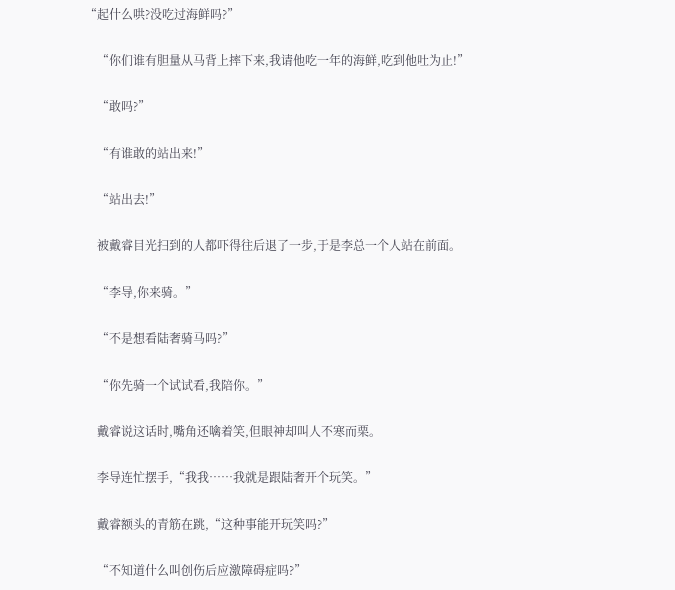“起什么哄?没吃过海鲜吗?”

    “你们谁有胆量从马背上摔下来,我请他吃一年的海鲜,吃到他吐为止!”

    “敢吗?”

    “有谁敢的站出来!”

    “站出去!”

    被戴睿目光扫到的人都吓得往后退了一步,于是李总一个人站在前面。

    “李导,你来骑。”

    “不是想看陆奢骑马吗?”

    “你先骑一个试试看,我陪你。”

    戴睿说这话时,嘴角还噙着笑,但眼神却叫人不寒而栗。

    李导连忙摆手,“我我……我就是跟陆奢开个玩笑。”

    戴睿额头的青筋在跳,“这种事能开玩笑吗?”

    “不知道什么叫创伤后应激障碍症吗?”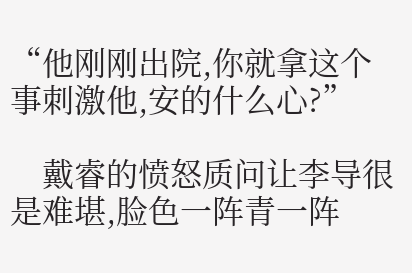“他刚刚出院,你就拿这个事刺激他,安的什么心?”

    戴睿的愤怒质问让李导很是难堪,脸色一阵青一阵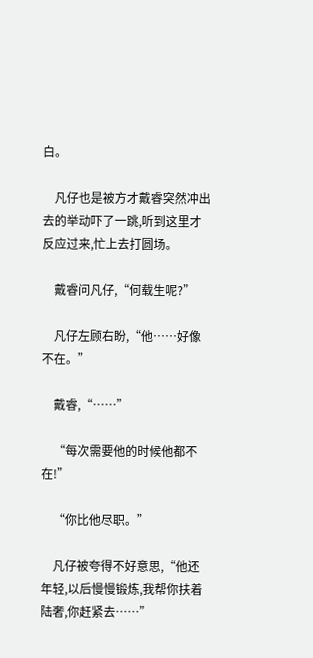白。

    凡仔也是被方才戴睿突然冲出去的举动吓了一跳,听到这里才反应过来,忙上去打圆场。

    戴睿问凡仔,“何载生呢?”

    凡仔左顾右盼,“他……好像不在。”

    戴睿,“……”

    “每次需要他的时候他都不在!”

    “你比他尽职。”

    凡仔被夸得不好意思,“他还年轻,以后慢慢锻炼,我帮你扶着陆奢,你赶紧去……”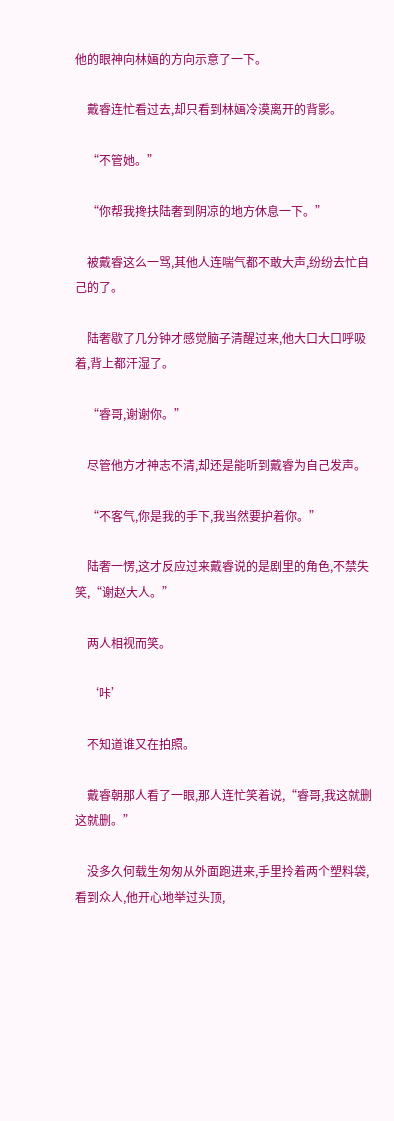他的眼神向林婳的方向示意了一下。

    戴睿连忙看过去,却只看到林婳冷漠离开的背影。

    “不管她。”

    “你帮我搀扶陆奢到阴凉的地方休息一下。”

    被戴睿这么一骂,其他人连喘气都不敢大声,纷纷去忙自己的了。

    陆奢歇了几分钟才感觉脑子清醒过来,他大口大口呼吸着,背上都汗湿了。

    “睿哥,谢谢你。”

    尽管他方才神志不清,却还是能听到戴睿为自己发声。

    “不客气,你是我的手下,我当然要护着你。”

    陆奢一愣,这才反应过来戴睿说的是剧里的角色,不禁失笑,“谢赵大人。”

    两人相视而笑。

    ‘咔’

    不知道谁又在拍照。

    戴睿朝那人看了一眼,那人连忙笑着说,“睿哥,我这就删这就删。”

    没多久何载生匆匆从外面跑进来,手里拎着两个塑料袋,看到众人,他开心地举过头顶,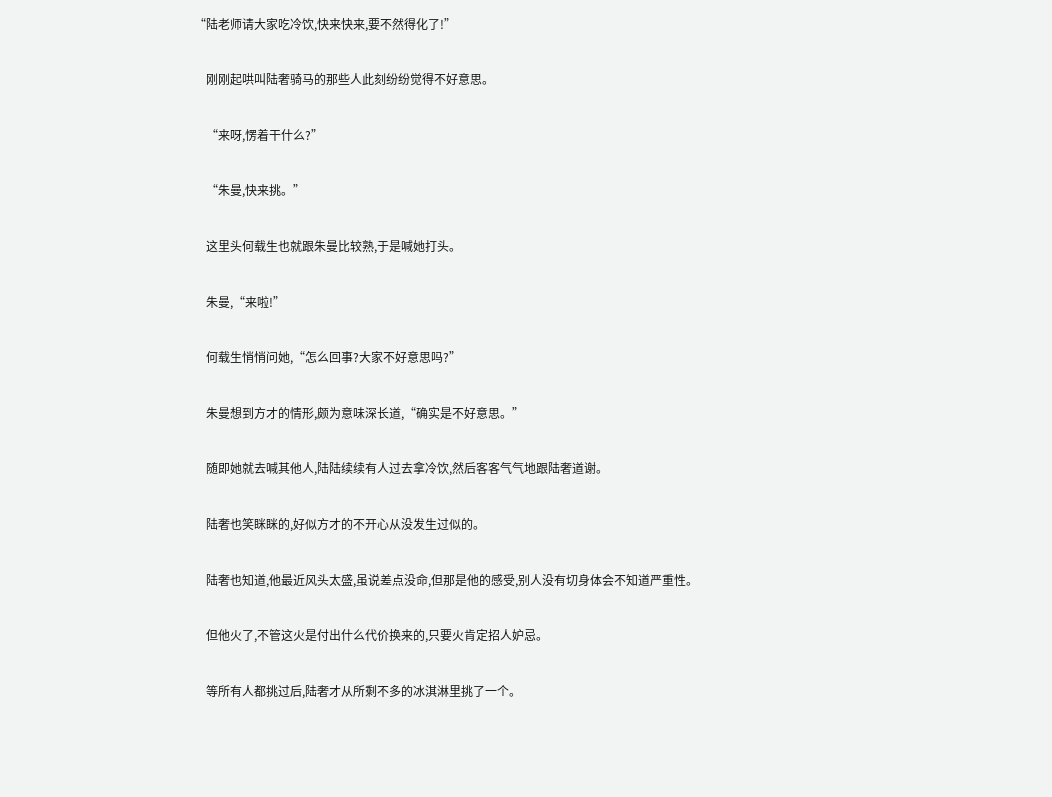“陆老师请大家吃冷饮,快来快来,要不然得化了!”

    刚刚起哄叫陆奢骑马的那些人此刻纷纷觉得不好意思。

    “来呀,愣着干什么?”

    “朱曼,快来挑。”

    这里头何载生也就跟朱曼比较熟,于是喊她打头。

    朱曼,“来啦!”

    何载生悄悄问她,“怎么回事?大家不好意思吗?”

    朱曼想到方才的情形,颇为意味深长道,“确实是不好意思。”

    随即她就去喊其他人,陆陆续续有人过去拿冷饮,然后客客气气地跟陆奢道谢。

    陆奢也笑眯眯的,好似方才的不开心从没发生过似的。

    陆奢也知道,他最近风头太盛,虽说差点没命,但那是他的感受,别人没有切身体会不知道严重性。

    但他火了,不管这火是付出什么代价换来的,只要火肯定招人妒忌。

    等所有人都挑过后,陆奢才从所剩不多的冰淇淋里挑了一个。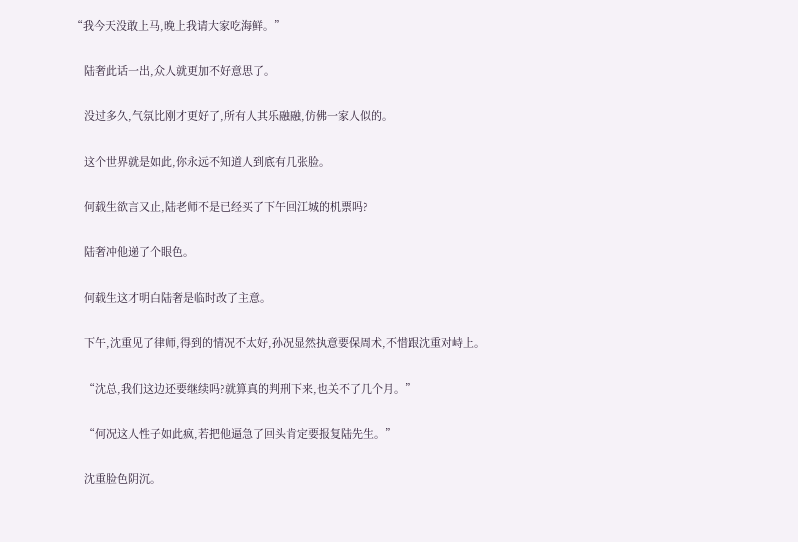“我今天没敢上马,晚上我请大家吃海鲜。”

    陆奢此话一出,众人就更加不好意思了。

    没过多久,气氛比刚才更好了,所有人其乐融融,仿佛一家人似的。

    这个世界就是如此,你永远不知道人到底有几张脸。

    何载生欲言又止,陆老师不是已经买了下午回江城的机票吗?

    陆奢冲他递了个眼色。

    何载生这才明白陆奢是临时改了主意。

    下午,沈重见了律师,得到的情况不太好,孙况显然执意要保周术,不惜跟沈重对峙上。

    “沈总,我们这边还要继续吗?就算真的判刑下来,也关不了几个月。”

    “何况这人性子如此疯,若把他逼急了回头肯定要报复陆先生。”

    沈重脸色阴沉。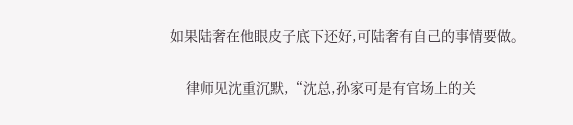如果陆奢在他眼皮子底下还好,可陆奢有自己的事情要做。

    律师见沈重沉默,“沈总,孙家可是有官场上的关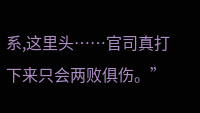系,这里头……官司真打下来只会两败俱伤。”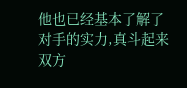他也已经基本了解了对手的实力,真斗起来双方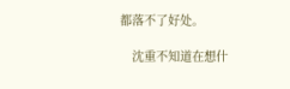都落不了好处。

    沈重不知道在想什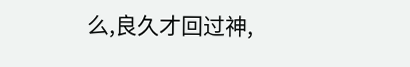么,良久才回过神,